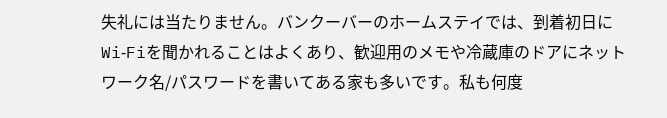失礼には当たりません。バンクーバーのホームステイでは、到着初日にWi‑Fiを聞かれることはよくあり、歓迎用のメモや冷蔵庫のドアにネットワーク名/パスワードを書いてある家も多いです。私も何度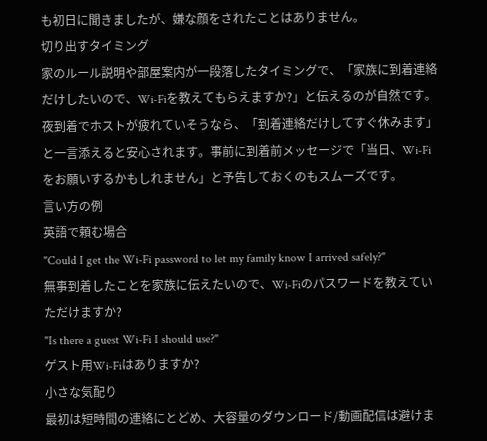も初日に聞きましたが、嫌な顔をされたことはありません。
切り出すタイミング
家のルール説明や部屋案内が一段落したタイミングで、「家族に到着連絡だけしたいので、Wi‑Fiを教えてもらえますか?」と伝えるのが自然です。夜到着でホストが疲れていそうなら、「到着連絡だけしてすぐ休みます」と一言添えると安心されます。事前に到着前メッセージで「当日、Wi‑Fiをお願いするかもしれません」と予告しておくのもスムーズです。
言い方の例
英語で頼む場合
"Could I get the Wi‑Fi password to let my family know I arrived safely?"
無事到着したことを家族に伝えたいので、Wi‑Fiのパスワードを教えていただけますか?
"Is there a guest Wi‑Fi I should use?"
ゲスト用Wi‑Fiはありますか?
小さな気配り
最初は短時間の連絡にとどめ、大容量のダウンロード/動画配信は避けま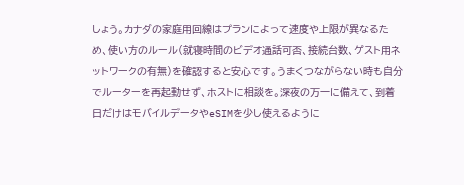しょう。カナダの家庭用回線はプランによって速度や上限が異なるため、使い方のルール(就寝時間のビデオ通話可否、接続台数、ゲスト用ネットワークの有無)を確認すると安心です。うまくつながらない時も自分でルーターを再起動せず、ホストに相談を。深夜の万一に備えて、到着日だけはモバイルデータやeSIMを少し使えるように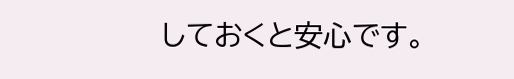しておくと安心です。